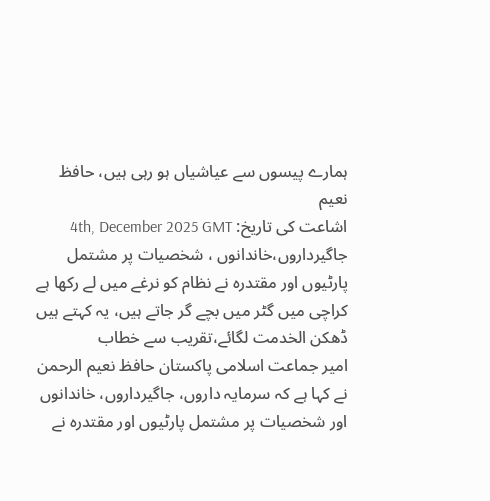ہمارے پیسوں سے عیاشیاں ہو رہی ہیں، حافظ نعیم
اشاعت کی تاریخ: 4th, December 2025 GMT
جاگیرداروں،خاندانوں ، شخصیات پر مشتمل پارٹیوں اور مقتدرہ نے نظام کو نرغے میں لے رکھا ہے
کراچی میں گٹر میں بچے گر جاتے ہیں، یہ کہتے ہیں ڈھکن الخدمت لگائے،تقریب سے خطاب
امیر جماعت اسلامی پاکستان حافظ نعیم الرحمن نے کہا ہے کہ سرمایہ داروں، جاگیرداروں، خاندانوں اور شخصیات پر مشتمل پارٹیوں اور مقتدرہ نے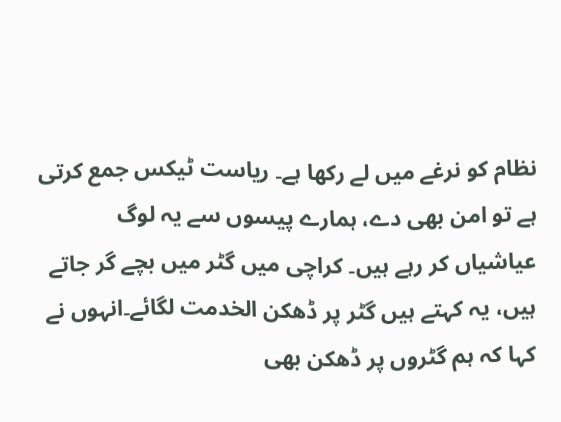نظام کو نرغے میں لے رکھا ہے۔ ریاست ٹیکس جمع کرتی ہے تو امن بھی دے، ہمارے پیسوں سے یہ لوگ عیاشیاں کر رہے ہیں۔ کراچی میں گٹر میں بچے گر جاتے ہیں، یہ کہتے ہیں گٹر پر ڈھکن الخدمت لگائے۔انہوں نے کہا کہ ہم گٹروں پر ڈھکن بھی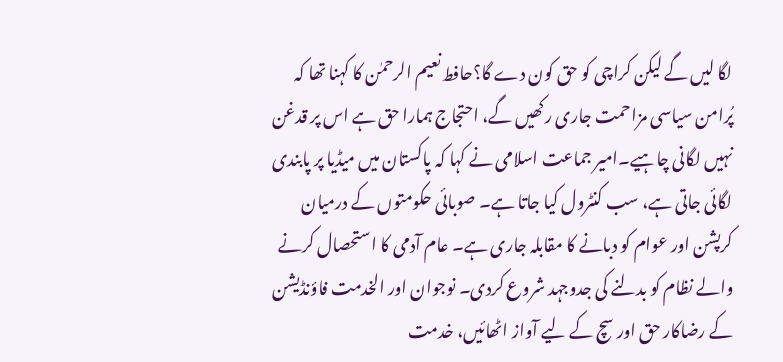لگا لیں گے لیکن کراچی کو حق کون دے گا؟حافط نعیم الرحمٰن کا کہنا تھا کہ پُرامن سیاسی مزاحمت جاری رکھیں گے، احتجاج ہمارا حق ہے اس پر قدغن نہیں لگانی چاہیے۔امیر جماعت اسلامی نے کہا کہ پاکستان میں میڈیا پر پابندی لگائی جاتی ہے، سب کنٹرول کیا جاتا ہے۔ صوبائی حکومتوں کے درمیان کرپشن اور عوام کو دبانے کا مقابلہ جاری ہے۔ عام آدمی کا استحصال کرنے والے نظام کو بدلنے کی جدوجہد شروع کردی۔ نوجوان اور الخدمت فاؤنڈیشن کے رضاکار حق اور سچ کے لیے آواز اٹھائیں، خدمت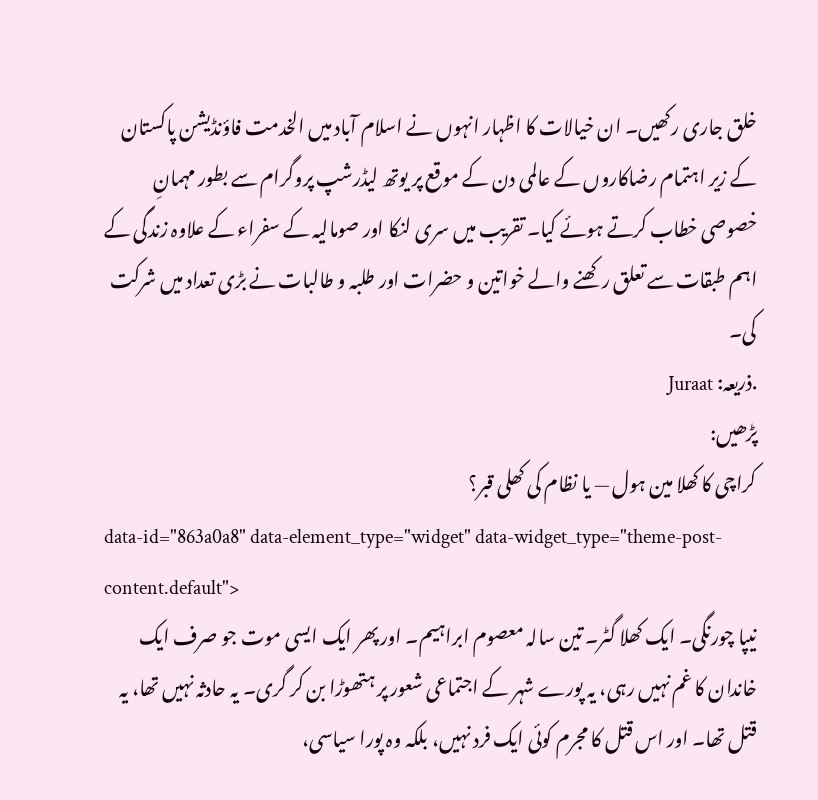خلق جاری رکھیں۔ ان خیالات کا اظہار انہوں نے اسلام آباد میں الخدمت فاؤنڈیشن پاکستان کے زیر اہتمام رضاکاروں کے عالمی دن کے موقع پر یوتھ لیڈرشپ پروگرام سے بطور مہمانِ خصوصی خطاب کرتے ہوئے کیا۔ تقریب میں سری لنکا اور صومالیہ کے سفراء کے علاوہ زندگی کے اہم طبقات سے تعلق رکھنے والے خواتین و حضرات اور طلبہ و طالبات نے بڑی تعداد میں شرکت کی۔
.ذریعہ: Juraat
پڑھیں:
کراچی کا کھلا مین ہول — یا نظام کی کھلی قبر؟
data-id="863a0a8" data-element_type="widget" data-widget_type="theme-post-content.default">
نیپا چورنگی۔ ایک کھلا گٹر۔ تین سالہ معصوم ابراہیم۔ اور پھر ایک ایسی موت جو صرف ایک خاندان کا غم نہیں رہی، یہ پورے شہر کے اجتماعی شعور پر ہتھوڑا بن کر گری۔ یہ حادثہ نہیں تھا، یہ قتل تھا۔ اور اس قتل کا مجرم کوئی ایک فرد نہیں، بلکہ وہ پورا سیاسی،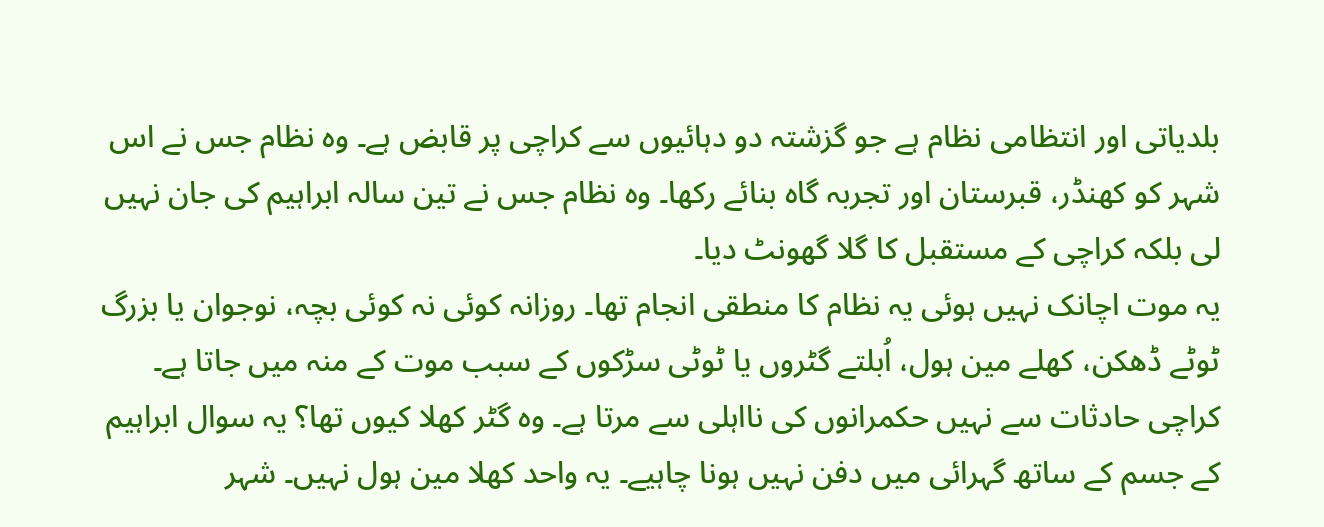بلدیاتی اور انتظامی نظام ہے جو گزشتہ دو دہائیوں سے کراچی پر قابض ہے۔ وہ نظام جس نے اس شہر کو کھنڈر، قبرستان اور تجربہ گاہ بنائے رکھا۔ وہ نظام جس نے تین سالہ ابراہیم کی جان نہیں لی بلکہ کراچی کے مستقبل کا گلا گھونٹ دیا۔
یہ موت اچانک نہیں ہوئی یہ نظام کا منطقی انجام تھا۔ روزانہ کوئی نہ کوئی بچہ، نوجوان یا بزرگ ٹوٹے ڈھکن، کھلے مین ہول، اُبلتے گٹروں یا ٹوٹی سڑکوں کے سبب موت کے منہ میں جاتا ہے۔ کراچی حادثات سے نہیں حکمرانوں کی نااہلی سے مرتا ہے۔ وہ گٹر کھلا کیوں تھا؟ یہ سوال ابراہیم کے جسم کے ساتھ گہرائی میں دفن نہیں ہونا چاہیے۔ یہ واحد کھلا مین ہول نہیں۔ شہر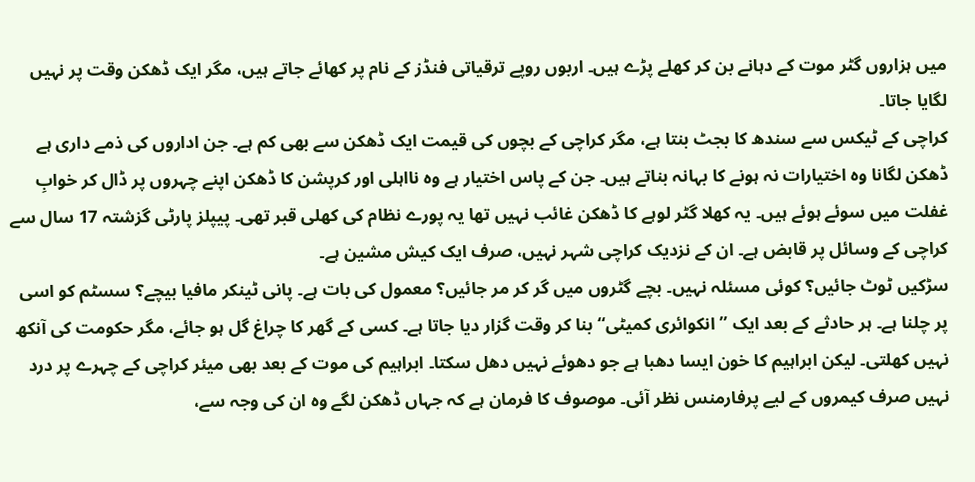میں ہزاروں گٹر موت کے دہانے بن کر کھلے پڑے ہیں۔ اربوں روپے ترقیاتی فنڈز کے نام پر کھائے جاتے ہیں، مگر ایک ڈھکن وقت پر نہیں لگایا جاتا۔
کراچی کے ٹیکس سے سندھ کا بجٹ بنتا ہے، مگر کراچی کے بچوں کی قیمت ایک ڈھکن سے بھی کم ہے۔ جن اداروں کی ذمے داری ہے ڈھکن لگانا وہ اختیارات نہ ہونے کا بہانہ بناتے ہیں۔ جن کے پاس اختیار ہے وہ نااہلی اور کرپشن کا ڈھکن اپنے چہروں پر ڈال کر خوابِ غفلت میں سوئے ہوئے ہیں۔ یہ کھلا گٹر لوہے کا ڈھکن غائب نہیں تھا یہ پورے نظام کی کھلی قبر تھی۔ پیپلز پارٹی گزشتہ 17 سال سے کراچی کے وسائل پر قابض ہے۔ ان کے نزدیک کراچی شہر نہیں، صرف ایک کیش مشین ہے۔
سڑکیں ٹوٹ جائیں؟ کوئی مسئلہ نہیں۔ بچے گٹروں میں گر کر مر جائیں؟ معمول کی بات ہے۔ پانی ٹینکر مافیا بیچے؟ سسٹم کو اسی پر چلنا ہے۔ ہر حادثے کے بعد ایک ’’انکوائری کمیٹی‘‘ بنا کر وقت گزار دیا جاتا ہے۔ کسی کے گھر کا چراغ گل ہو جائے، مگر حکومت کی آنکھ نہیں کھلتی۔ لیکن ابراہیم کا خون ایسا دھبا ہے جو دھوئے نہیں دھل سکتا۔ ابراہیم کی موت کے بعد بھی میئر کراچی کے چہرے پر درد نہیں صرف کیمروں کے لیے پرفارمنس نظر آئی۔ موصوف کا فرمان ہے کہ جہاں ڈھکن لگے وہ ان کی وجہ سے،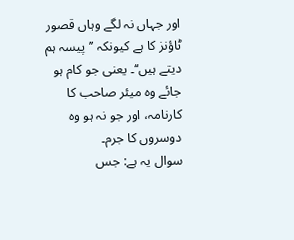اور جہاں نہ لگے وہاں قصور ٹاؤنز کا ہے کیونکہ ’’پیسہ ہم دیتے ہیں‘‘۔ یعنی جو کام ہو جائے وہ میئر صاحب کا کارنامہ، اور جو نہ ہو وہ دوسروں کا جرم۔
سوال یہ ہے: جس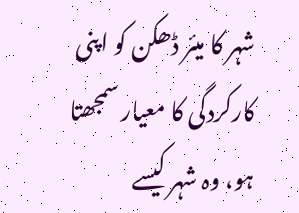شہر کا میئر ڈھکن کو اپنی کارکردگی کا معیار سمجھتا ہو، وہ شہر کیسے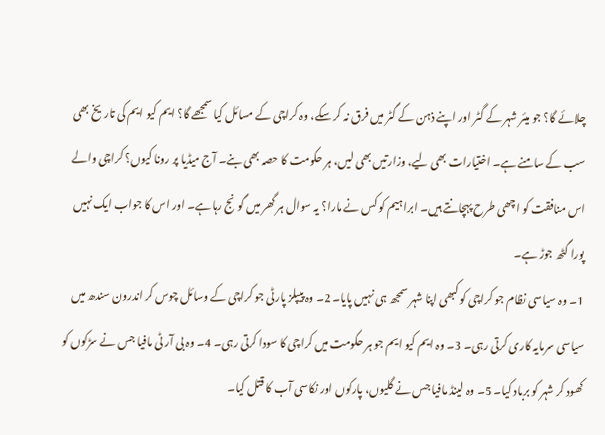چلائے گا؟ جو میئر شہر کے گٹر اور اپنے ذہن کے گٹر میں فرق نہ کر سکے، وہ کراچی کے مسائل کیا سمجھے گا؟ ایم کیو ایم کی تاریخ بھی سب کے سامنے ہے۔ اختیارات بھی لیے، وزارتیں بھی لیں، ہر حکومت کا حصہ بھی بنے۔ آج میڈیا پر رونا کیوں؟ کراچی والے اس منافقت کو اچھی طرح پہچانتے ہیں۔ ابراہیم کو کس نے مارا؟ یہ سوال ہر گھر میں گونج رہا ہے۔ اور اس کا جواب ایک نہیں پورا گٹھ جوڑ ہے۔
1۔ وہ سیاسی نظام جو کراچی کو کبھی اپنا شہر سمجھ ہی نہیں پایا۔ 2۔ وہ پیپلز پارٹی جو کراچی کے وسائل چوس کر اندرون سندھ میں سیاسی سرمایہ کاری کرتی رہی۔ 3۔ وہ ایم کیو ایم جو ہر حکومت میں کراچی کا سودا کرتی رہی۔ 4۔ وہ بی آر ٹی مافیا جس نے سڑکوں کو کھود کر شہر کو برباد کیا۔ 5۔ وہ لینڈ مافیا جس نے گلیوں، پارکوں اور نکاسی آب کا قتل کیا۔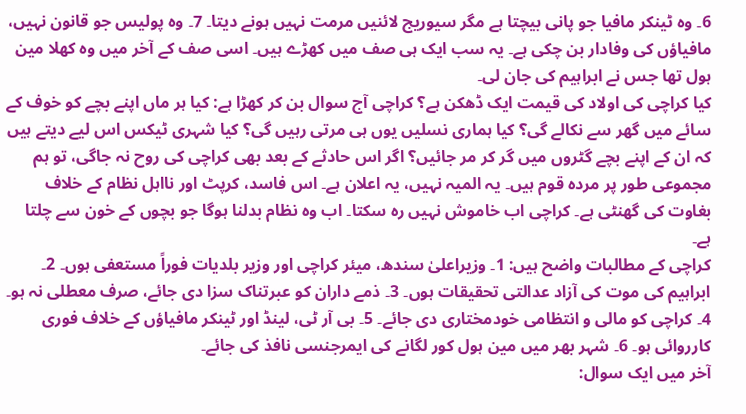6۔ وہ ٹینکر مافیا جو پانی بیچتا ہے مگر سیوریج لائنیں مرمت نہیں ہونے دیتا۔ 7۔ وہ پولیس جو قانون نہیں، مافیاؤں کی وفادار بن چکی ہے۔ یہ سب ایک ہی صف میں کھڑے ہیں۔ اسی صف کے آخر میں وہ کھلا مین ہول تھا جس نے ابراہیم کی جان لی۔
کیا کراچی کی اولاد کی قیمت ایک ڈھکن ہے؟ کراچی آج سوال بن کر کھڑا ہے: کیا ہر ماں اپنے بچے کو خوف کے سائے میں گھر سے نکالے گی؟ کیا ہماری نسلیں یوں ہی مرتی رہیں گی؟ کیا شہری ٹیکس اس لیے دیتے ہیں کہ ان کے اپنے بچے گٹروں میں گر کر مر جائیں؟ اگر اس حادثے کے بعد بھی کراچی کی روح نہ جاگی، تو ہم مجموعی طور پر مردہ قوم ہیں۔ یہ المیہ نہیں، یہ اعلان ہے۔ اس فاسد، کرپٹ اور نااہل نظام کے خلاف بغاوت کی گھنٹی ہے۔ کراچی اب خاموش نہیں رہ سکتا۔ اب وہ نظام بدلنا ہوگا جو بچوں کے خون سے چلتا ہے۔
کراچی کے مطالبات واضح ہیں: 1۔ وزیراعلیٰ سندھ، میئر کراچی اور وزیر بلدیات فوراً مستعفی ہوں۔ 2۔ ابراہیم کی موت کی آزاد عدالتی تحقیقات ہوں۔ 3۔ ذمے داران کو عبرتناک سزا دی جائے، صرف معطلی نہ ہو۔ 4۔ کراچی کو مالی و انتظامی خودمختاری دی جائے۔ 5۔ بی آر ٹی، لینڈ اور ٹینکر مافیاؤں کے خلاف فوری کارروائی ہو۔ 6۔ شہر بھر میں مین ہول کور لگانے کی ایمرجنسی نافذ کی جائے۔
آخر میں ایک سوال: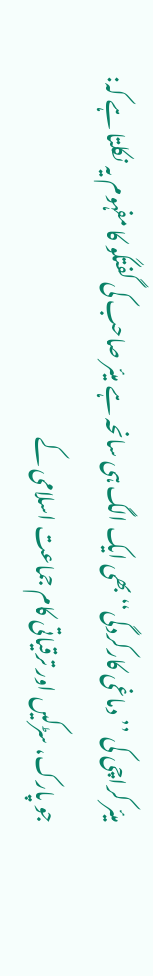میئر کراچی کی ’’دماغی کارکردگی‘‘ بھی ایک الگ ہی سانحہ ہے میئر صاحب کی گفتگو کا مفہوم یہ نکلتا ہے کہ: جو پارک، سڑکیں اور ترقیاتی کام جماعت اسلامی کے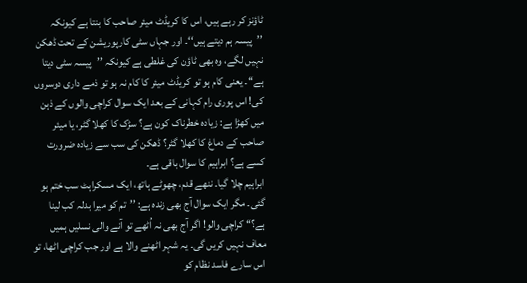ٹاؤنز کر رہے ہیں، اس کا کریڈٹ میئر صاحب کا بنتا ہے کیونکہ ’’پیسہ ہم دیتے ہیں‘‘۔ اور جہاں سٹی کارپوریشن کے تحت ڈھکن نہیں لگے، وہ بھی ٹاؤن کی غلطی ہے کیونکہ ’’پیسہ سٹی دیتا ہے‘‘۔ یعنی کام ہو تو کریڈٹ میئر کا کام نہ ہو تو ذمے داری دوسروں کی! اس پوری رام کہانی کے بعد ایک سوال کراچی والوں کے ذہن میں کھڑا ہے: زیادہ خطرناک کون ہے؟ سڑک کا کھلا گٹر، یا میئر صاحب کے دماغ کا کھلا گٹر؟ ڈھکن کی سب سے زیادہ ضرورت کسے ہے؟ ابراہیم کا سوال باقی ہے۔
ابراہیم چلا گیا۔ ننھے قدم، چھوٹے ہاتھ، ایک مسکراہٹ سب ختم ہو گئی۔ مگر ایک سوال آج بھی زندہ ہے: ’’تم کو میرا بدلہ کب لینا ہے؟‘‘ کراچی والو! اگر آج بھی نہ اُٹھے تو آنے والی نسلیں ہمیں معاف نہیں کریں گی۔ یہ شہر اٹھنے والا ہے اور جب کراچی اٹھا، تو اس سارے فاسد نظام کو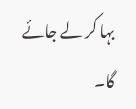بہا کر لے جائے گا۔